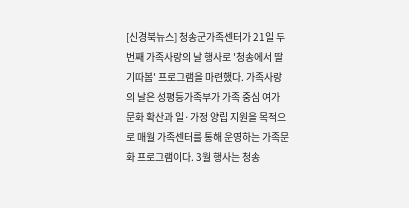[신경북뉴스] 청송군가족센터가 21일 두 번째 가족사랑의 날 행사로 '청송에서 딸기따봄' 프로그램을 마련했다. 가족사랑의 날은 성평등가족부가 가족 중심 여가 문화 확산과 일·가정 양립 지원을 목적으로 매월 가족센터를 통해 운영하는 가족문화 프로그램이다. 3월 행사는 청송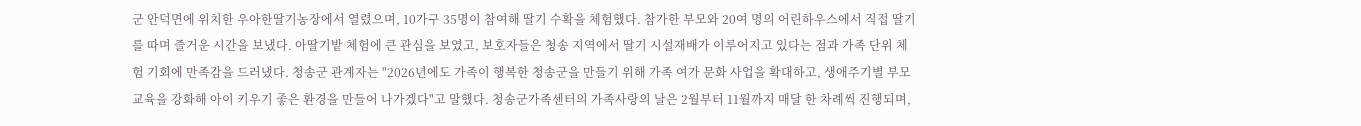군 안덕면에 위치한 우아한딸기농장에서 열렸으며, 10가구 35명이 참여해 딸기 수확을 체험했다. 참가한 부모와 20여 명의 어린하우스에서 직접 딸기를 따며 즐거운 시간을 보냈다. 아딸기밭 체험에 큰 관심을 보였고, 보호자들은 청송 지역에서 딸기 시설재배가 이루어지고 있다는 점과 가족 단위 체험 기회에 만족감을 드러냈다. 청송군 관계자는 "2026년에도 가족이 행복한 청송군을 만들기 위해 가족 여가 문화 사업을 확대하고, 생애주기별 부모교육을 강화해 아이 키우기 좋은 환경을 만들어 나가겠다"고 말했다. 청송군가족센터의 가족사랑의 날은 2월부터 11월까지 매달 한 차례씩 진행되며,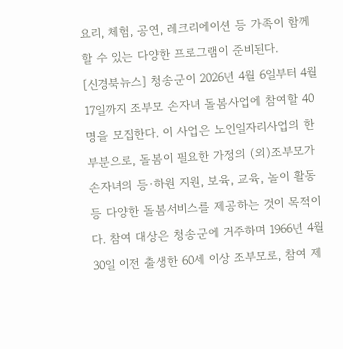요리, 체험, 공연, 레크리에이션 등 가족이 함께할 수 있는 다양한 프로그램이 준비된다.
[신경북뉴스] 청송군이 2026년 4월 6일부터 4월 17일까지 조부모 손자녀 돌봄사업에 참여할 40명을 모집한다. 이 사업은 노인일자리사업의 한 부분으로, 돌봄이 필요한 가정의 (외)조부모가 손자녀의 등·하원 지원, 보육, 교육, 놀이 활동 등 다양한 돌봄서비스를 제공하는 것이 목적이다. 참여 대상은 청송군에 거주하며 1966년 4월 30일 이전 출생한 60세 이상 조부모로, 참여 제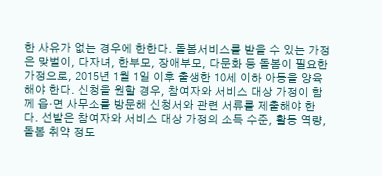한 사유가 없는 경우에 한한다. 돌봄서비스를 받을 수 있는 가정은 맞벌이, 다자녀, 한부모, 장애부모, 다문화 등 돌봄이 필요한 가정으로, 2015년 1월 1일 이후 출생한 10세 이하 아동을 양육해야 한다. 신청을 원할 경우, 참여자와 서비스 대상 가정이 함께 읍·면 사무소를 방문해 신청서와 관련 서류를 제출해야 한다. 선발은 참여자와 서비스 대상 가정의 소득 수준, 활동 역량, 돌봄 취약 정도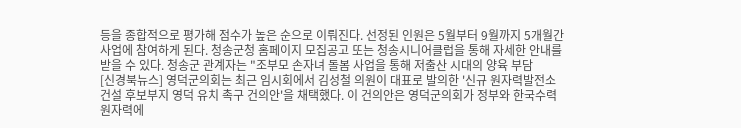등을 종합적으로 평가해 점수가 높은 순으로 이뤄진다. 선정된 인원은 5월부터 9월까지 5개월간 사업에 참여하게 된다. 청송군청 홈페이지 모집공고 또는 청송시니어클럽을 통해 자세한 안내를 받을 수 있다. 청송군 관계자는 "조부모 손자녀 돌봄 사업을 통해 저출산 시대의 양육 부담
[신경북뉴스] 영덕군의회는 최근 임시회에서 김성철 의원이 대표로 발의한 '신규 원자력발전소 건설 후보부지 영덕 유치 촉구 건의안'을 채택했다. 이 건의안은 영덕군의회가 정부와 한국수력원자력에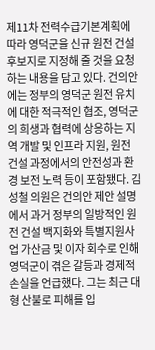제11차 전력수급기본계획에 따라 영덕군을 신규 원전 건설 후보지로 지정해 줄 것을 요청하는 내용을 담고 있다. 건의안에는 정부의 영덕군 원전 유치에 대한 적극적인 협조, 영덕군의 희생과 협력에 상응하는 지역 개발 및 인프라 지원, 원전 건설 과정에서의 안전성과 환경 보전 노력 등이 포함됐다. 김성철 의원은 건의안 제안 설명에서 과거 정부의 일방적인 원전 건설 백지화와 특별지원사업 가산금 및 이자 회수로 인해 영덕군이 겪은 갈등과 경제적 손실을 언급했다. 그는 최근 대형 산불로 피해를 입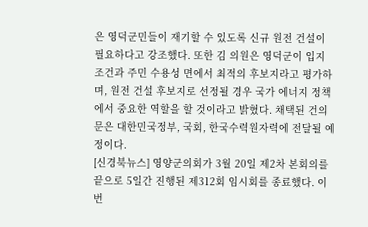은 영덕군민들이 재기할 수 있도록 신규 원전 건설이 필요하다고 강조했다. 또한 김 의원은 영덕군이 입지 조건과 주민 수용성 면에서 최적의 후보지라고 평가하며, 원전 건설 후보지로 선정될 경우 국가 에너지 정책에서 중요한 역할을 할 것이라고 밝혔다. 채택된 건의문은 대한민국정부, 국회, 한국수력원자력에 전달될 예정이다.
[신경북뉴스] 영양군의회가 3월 20일 제2차 본회의를 끝으로 5일간 진행된 제312회 임시회를 종료했다. 이번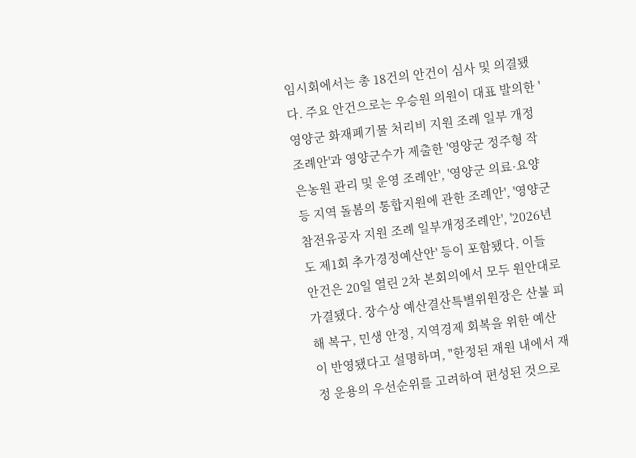임시회에서는 총 18건의 안건이 심사 및 의결됐다. 주요 안건으로는 우승원 의원이 대표 발의한 '영양군 화재폐기물 처리비 지원 조례 일부 개정조례안'과 영양군수가 제출한 '영양군 정주형 작은농원 관리 및 운영 조례안', '영양군 의료·요양 등 지역 돌봄의 통합지원에 관한 조례안', '영양군 참전유공자 지원 조례 일부개정조례안', '2026년도 제1회 추가경정예산안' 등이 포함됐다. 이들 안건은 20일 열린 2차 본회의에서 모두 원안대로 가결됐다. 장수상 예산결산특별위원장은 산불 피해 복구, 민생 안정, 지역경제 회복을 위한 예산이 반영됐다고 설명하며, "한정된 재원 내에서 재정 운용의 우선순위를 고려하여 편성된 것으로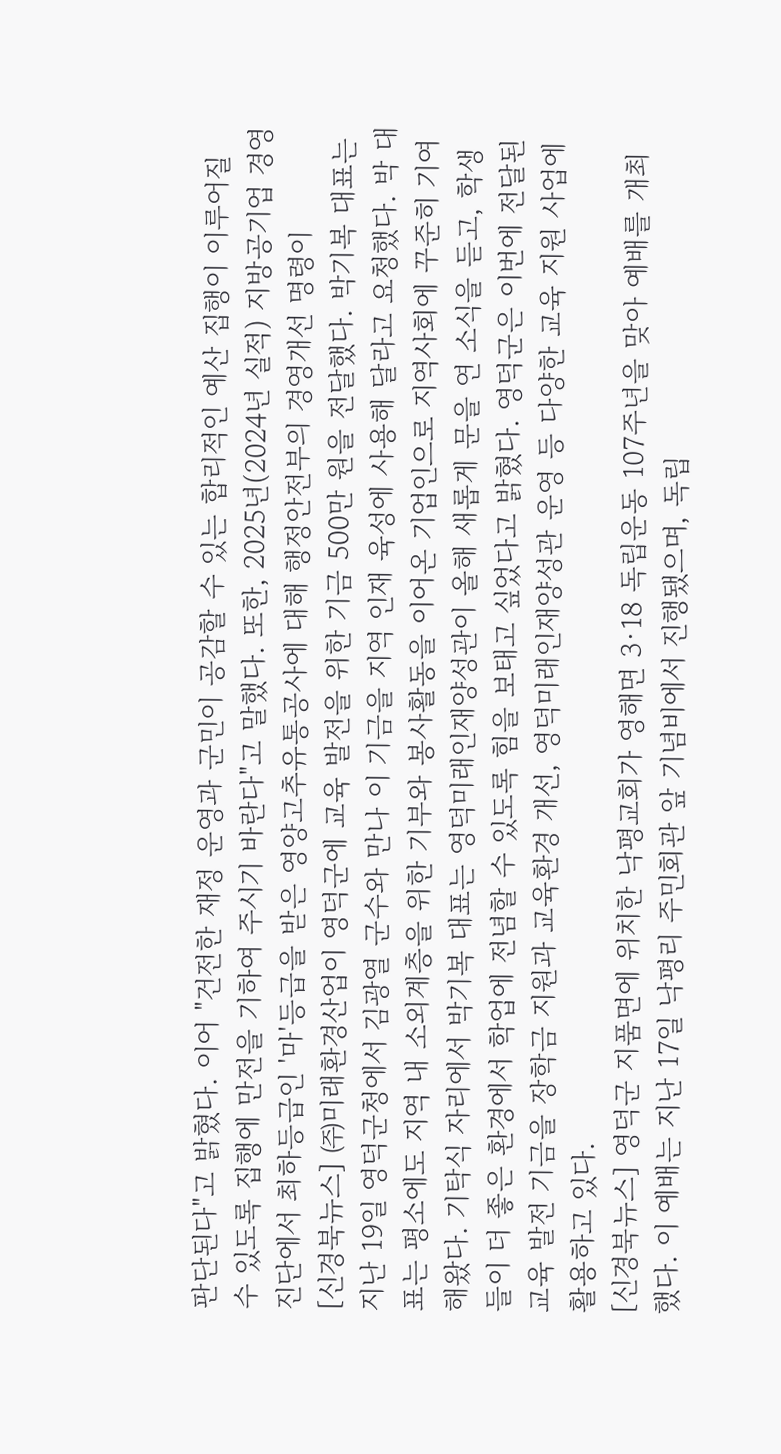판단된다"고 밝혔다. 이어 "건전한 재정 운영과 군민이 공감할 수 있는 합리적인 예산 집행이 이루어질 수 있도록 집행에 만전을 기하여 주시기 바란다"고 말했다. 또한, 2025년(2024년 실적) 지방공기업 경영진단에서 최하등급인 '마'등급을 받은 영양고추유통공사에 대해 행정안전부의 경영개선 명령이
[신경북뉴스] ㈜미래환경산업이 영덕군에 교육 발전을 위한 기금 500만 원을 전달했다. 박기복 대표는 지난 19일 영덕군청에서 김광열 군수와 만나 이 기금을 지역 인재 육성에 사용해 달라고 요청했다. 박 대표는 평소에도 지역 내 소외계층을 위한 기부와 봉사활동을 이어온 기업인으로 지역사회에 꾸준히 기여해왔다. 기탁식 자리에서 박기복 대표는 영덕미래인재양성관이 올해 새롭게 문을 연 소식을 듣고, 학생들이 더 좋은 환경에서 학업에 전념할 수 있도록 힘을 보태고 싶었다고 밝혔다. 영덕군은 이번에 전달된 교육 발전 기금을 장학금 지원과 교육환경 개선, 영덕미래인재양성관 운영 등 다양한 교육 지원 사업에 활용하고 있다.
[신경북뉴스] 영덕군 지품면에 위치한 낙평교회가 영해면 3·18 독립운동 107주년을 맞아 예배를 개최했다. 이 예배는 지난 17일 낙평리 주민회관 앞 기념비에서 진행됐으며, 독립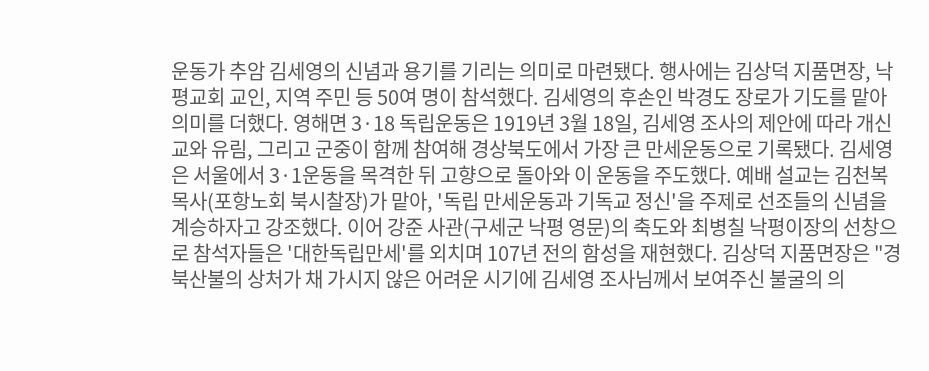운동가 추암 김세영의 신념과 용기를 기리는 의미로 마련됐다. 행사에는 김상덕 지품면장, 낙평교회 교인, 지역 주민 등 50여 명이 참석했다. 김세영의 후손인 박경도 장로가 기도를 맡아 의미를 더했다. 영해면 3·18 독립운동은 1919년 3월 18일, 김세영 조사의 제안에 따라 개신교와 유림, 그리고 군중이 함께 참여해 경상북도에서 가장 큰 만세운동으로 기록됐다. 김세영은 서울에서 3·1운동을 목격한 뒤 고향으로 돌아와 이 운동을 주도했다. 예배 설교는 김천복 목사(포항노회 북시찰장)가 맡아, '독립 만세운동과 기독교 정신'을 주제로 선조들의 신념을 계승하자고 강조했다. 이어 강준 사관(구세군 낙평 영문)의 축도와 최병칠 낙평이장의 선창으로 참석자들은 '대한독립만세'를 외치며 107년 전의 함성을 재현했다. 김상덕 지품면장은 "경북산불의 상처가 채 가시지 않은 어려운 시기에 김세영 조사님께서 보여주신 불굴의 의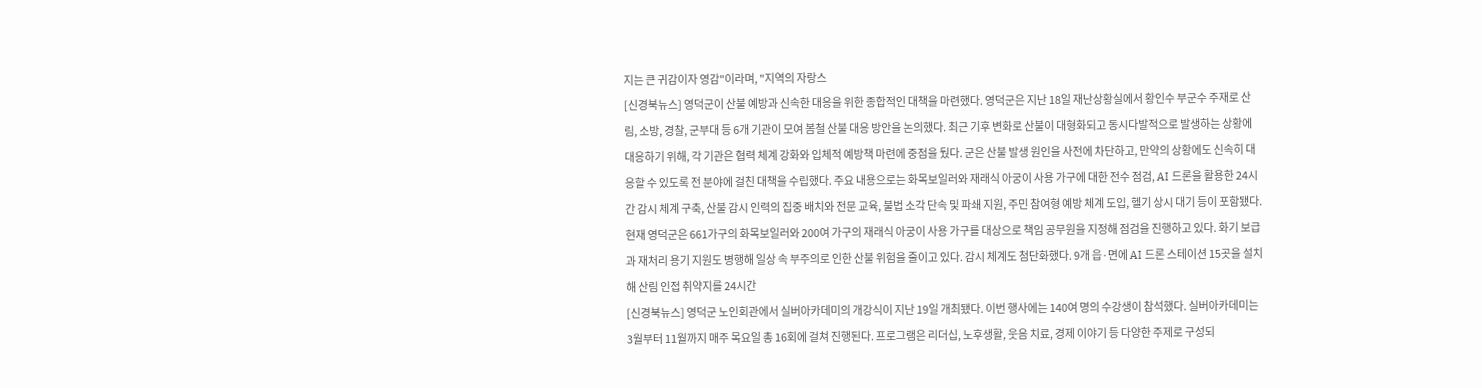지는 큰 귀감이자 영감"이라며, "지역의 자랑스
[신경북뉴스] 영덕군이 산불 예방과 신속한 대응을 위한 종합적인 대책을 마련했다. 영덕군은 지난 18일 재난상황실에서 황인수 부군수 주재로 산림, 소방, 경찰, 군부대 등 6개 기관이 모여 봄철 산불 대응 방안을 논의했다. 최근 기후 변화로 산불이 대형화되고 동시다발적으로 발생하는 상황에 대응하기 위해, 각 기관은 협력 체계 강화와 입체적 예방책 마련에 중점을 뒀다. 군은 산불 발생 원인을 사전에 차단하고, 만약의 상황에도 신속히 대응할 수 있도록 전 분야에 걸친 대책을 수립했다. 주요 내용으로는 화목보일러와 재래식 아궁이 사용 가구에 대한 전수 점검, AI 드론을 활용한 24시간 감시 체계 구축, 산불 감시 인력의 집중 배치와 전문 교육, 불법 소각 단속 및 파쇄 지원, 주민 참여형 예방 체계 도입, 헬기 상시 대기 등이 포함됐다. 현재 영덕군은 661가구의 화목보일러와 200여 가구의 재래식 아궁이 사용 가구를 대상으로 책임 공무원을 지정해 점검을 진행하고 있다. 화기 보급과 재처리 용기 지원도 병행해 일상 속 부주의로 인한 산불 위험을 줄이고 있다. 감시 체계도 첨단화했다. 9개 읍·면에 AI 드론 스테이션 15곳을 설치해 산림 인접 취약지를 24시간
[신경북뉴스] 영덕군 노인회관에서 실버아카데미의 개강식이 지난 19일 개최됐다. 이번 행사에는 140여 명의 수강생이 참석했다. 실버아카데미는 3월부터 11월까지 매주 목요일 총 16회에 걸쳐 진행된다. 프로그램은 리더십, 노후생활, 웃음 치료, 경제 이야기 등 다양한 주제로 구성되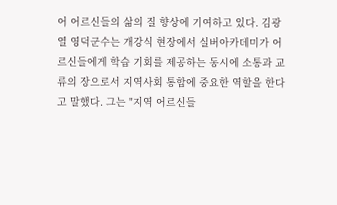어 어르신들의 삶의 질 향상에 기여하고 있다. 김광열 영덕군수는 개강식 현장에서 실버아카데미가 어르신들에게 학습 기회를 제공하는 동시에 소통과 교류의 장으로서 지역사회 통합에 중요한 역할을 한다고 말했다. 그는 "지역 어르신들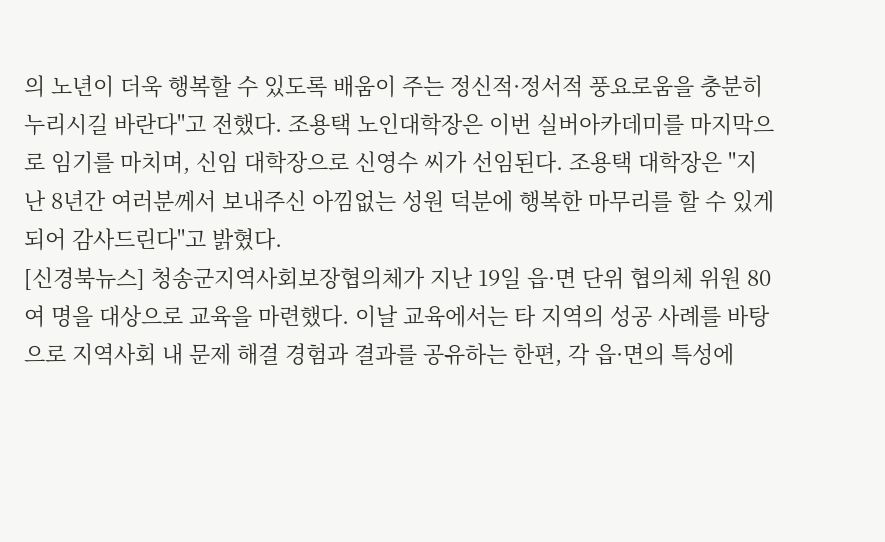의 노년이 더욱 행복할 수 있도록 배움이 주는 정신적·정서적 풍요로움을 충분히 누리시길 바란다"고 전했다. 조용택 노인대학장은 이번 실버아카데미를 마지막으로 임기를 마치며, 신임 대학장으로 신영수 씨가 선임된다. 조용택 대학장은 "지난 8년간 여러분께서 보내주신 아낌없는 성원 덕분에 행복한 마무리를 할 수 있게 되어 감사드린다"고 밝혔다.
[신경북뉴스] 청송군지역사회보장협의체가 지난 19일 읍·면 단위 협의체 위원 80여 명을 대상으로 교육을 마련했다. 이날 교육에서는 타 지역의 성공 사례를 바탕으로 지역사회 내 문제 해결 경험과 결과를 공유하는 한편, 각 읍·면의 특성에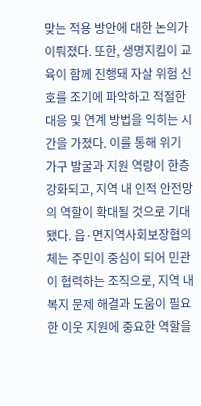맞는 적용 방안에 대한 논의가 이뤄졌다. 또한, 생명지킴이 교육이 함께 진행돼 자살 위험 신호를 조기에 파악하고 적절한 대응 및 연계 방법을 익히는 시간을 가졌다. 이를 통해 위기 가구 발굴과 지원 역량이 한층 강화되고, 지역 내 인적 안전망의 역할이 확대될 것으로 기대됐다. 읍·면지역사회보장협의체는 주민이 중심이 되어 민관이 협력하는 조직으로, 지역 내 복지 문제 해결과 도움이 필요한 이웃 지원에 중요한 역할을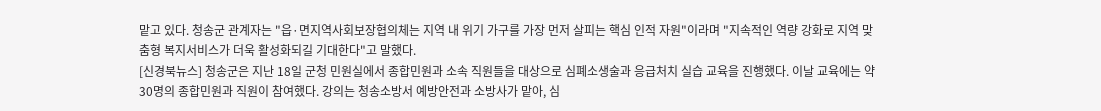맡고 있다. 청송군 관계자는 "읍·면지역사회보장협의체는 지역 내 위기 가구를 가장 먼저 살피는 핵심 인적 자원"이라며 "지속적인 역량 강화로 지역 맞춤형 복지서비스가 더욱 활성화되길 기대한다"고 말했다.
[신경북뉴스] 청송군은 지난 18일 군청 민원실에서 종합민원과 소속 직원들을 대상으로 심폐소생술과 응급처치 실습 교육을 진행했다. 이날 교육에는 약 30명의 종합민원과 직원이 참여했다. 강의는 청송소방서 예방안전과 소방사가 맡아, 심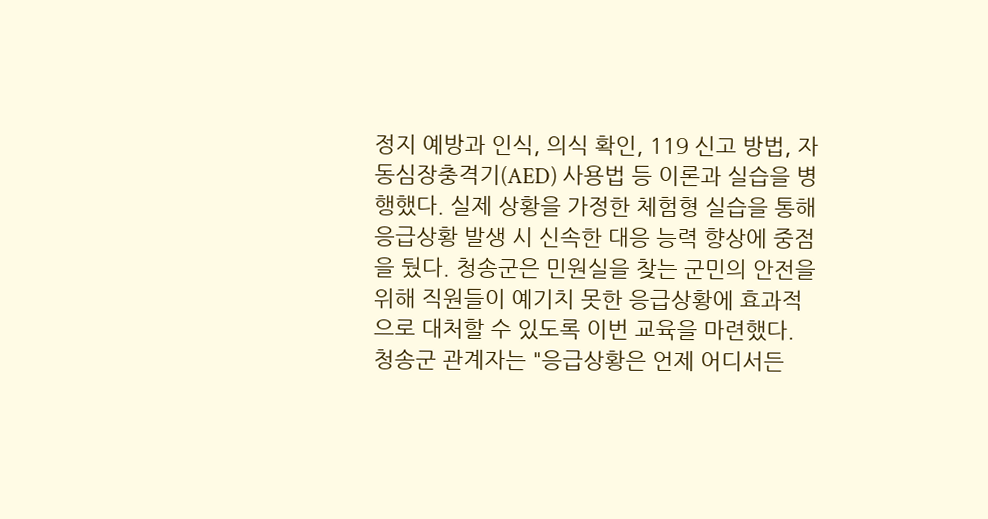정지 예방과 인식, 의식 확인, 119 신고 방법, 자동심장충격기(AED) 사용법 등 이론과 실습을 병행했다. 실제 상황을 가정한 체험형 실습을 통해 응급상황 발생 시 신속한 대응 능력 향상에 중점을 뒀다. 청송군은 민원실을 찾는 군민의 안전을 위해 직원들이 예기치 못한 응급상황에 효과적으로 대처할 수 있도록 이번 교육을 마련했다. 청송군 관계자는 "응급상황은 언제 어디서든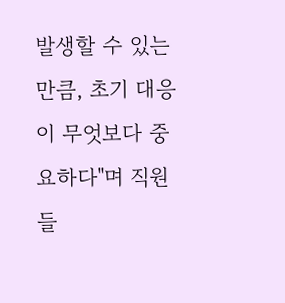발생할 수 있는 만큼, 초기 대응이 무엇보다 중요하다"며 직원들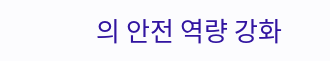의 안전 역량 강화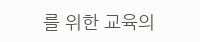를 위한 교육의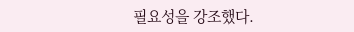필요성을 강조했다.